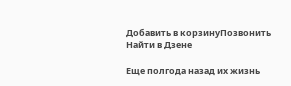Добавить в корзинуПозвонить
Найти в Дзене

Еще полгода назад их жизнь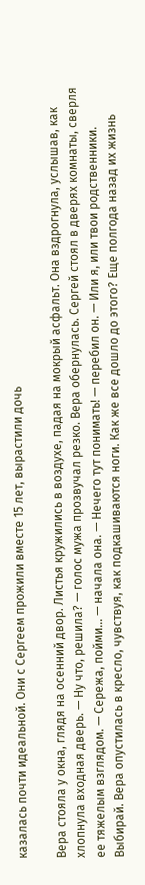казалась почти идеальной. Они с Сергеем прожили вместе 15 лет, вырастили дочь

Вера стояла у окна, глядя на осенний двор. Листья кружились в воздухе, падая на мокрый асфальт. Она вздрогнула, услышав, как хлопнула входная дверь. — Ну что, решила? — голос мужа прозвучал резко. Вера обернулась. Сергей стоял в дверях комнаты, сверля ее тяжелым взглядом. — Сережа, пойми… — начала она. — Нечего тут понимать! — перебил он. — Или я, или твои родственники. Выбирай. Вера опустилась в кресло, чувствуя, как подкашиваются ноги. Как же все дошло до этого? Еще полгода назад их жизнь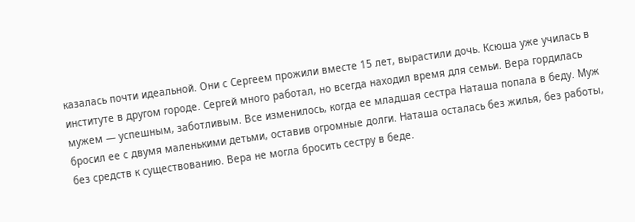казалась почти идеальной. Они с Сергеем прожили вместе 15 лет, вырастили дочь. Ксюша уже училась в институте в другом городе. Сергей много работал, но всегда находил время для семьи. Вера гордилась мужем — успешным, заботливым. Все изменилось, когда ее младшая сестра Наташа попала в беду. Муж бросил ее с двумя маленькими детьми, оставив огромные долги. Наташа осталась без жилья, без работы, без средств к существованию. Вера не могла бросить сестру в беде.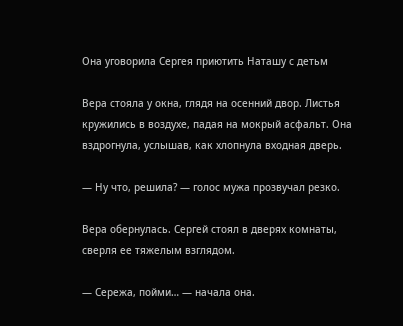Она уговорила Сергея приютить Наташу с детьм

Вера стояла у окна, глядя на осенний двор. Листья кружились в воздухе, падая на мокрый асфальт. Она вздрогнула, услышав, как хлопнула входная дверь.

— Ну что, решила? — голос мужа прозвучал резко.

Вера обернулась. Сергей стоял в дверях комнаты, сверля ее тяжелым взглядом.

— Сережа, пойми… — начала она.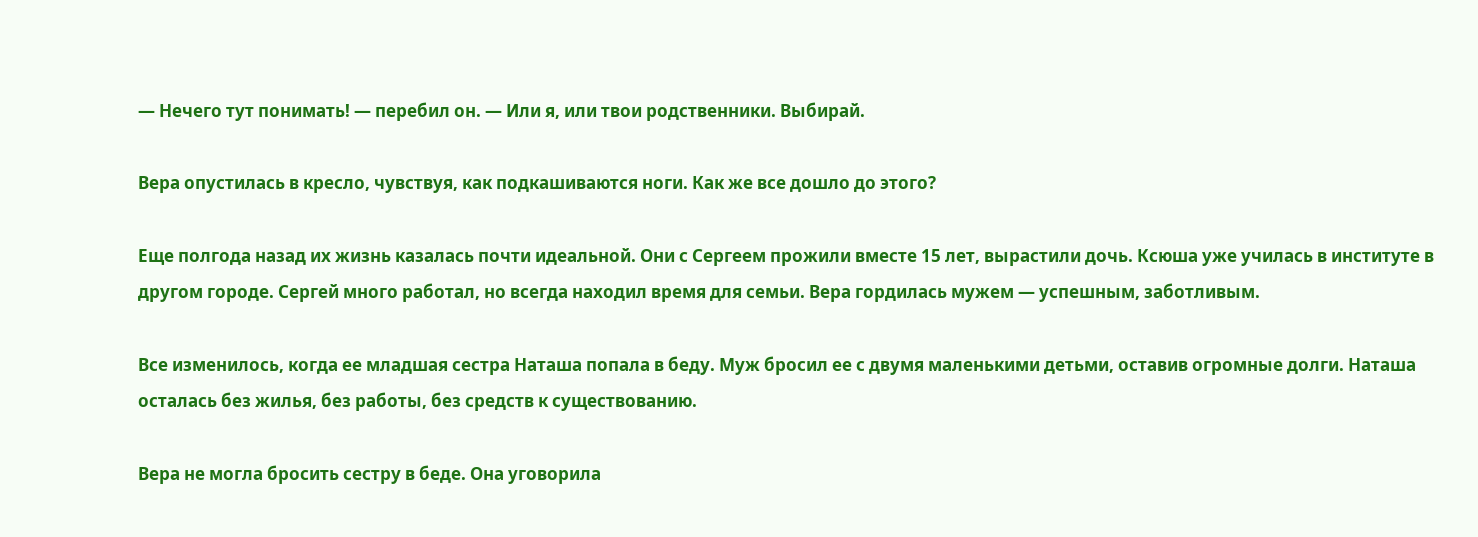— Нечего тут понимать! — перебил он. — Или я, или твои родственники. Выбирай.

Вера опустилась в кресло, чувствуя, как подкашиваются ноги. Как же все дошло до этого?

Еще полгода назад их жизнь казалась почти идеальной. Они с Сергеем прожили вместе 15 лет, вырастили дочь. Ксюша уже училась в институте в другом городе. Сергей много работал, но всегда находил время для семьи. Вера гордилась мужем — успешным, заботливым.

Все изменилось, когда ее младшая сестра Наташа попала в беду. Муж бросил ее с двумя маленькими детьми, оставив огромные долги. Наташа осталась без жилья, без работы, без средств к существованию.

Вера не могла бросить сестру в беде. Она уговорила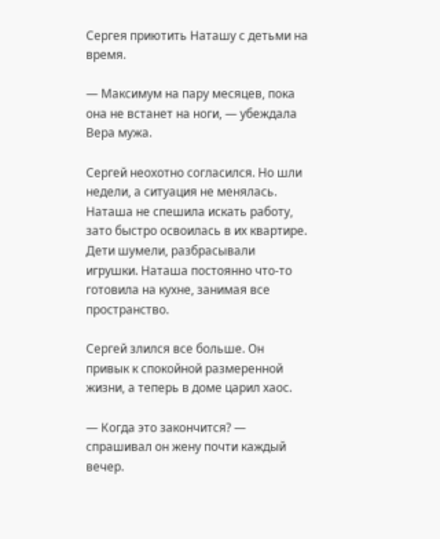Сергея приютить Наташу с детьми на время.

— Максимум на пару месяцев, пока она не встанет на ноги, — убеждала Вера мужа.

Сергей неохотно согласился. Но шли недели, а ситуация не менялась. Наташа не спешила искать работу, зато быстро освоилась в их квартире. Дети шумели, разбрасывали игрушки. Наташа постоянно что-то готовила на кухне, занимая все пространство.

Сергей злился все больше. Он привык к спокойной размеренной жизни, а теперь в доме царил хаос.

— Когда это закончится? — спрашивал он жену почти каждый вечер.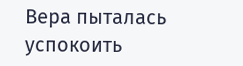Вера пыталась успокоить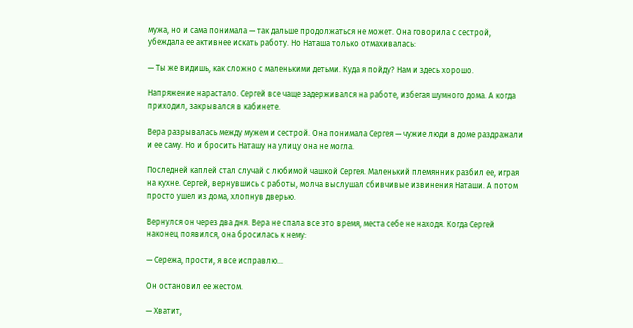мужа, но и сама понимала — так дальше продолжаться не может. Она говорила с сестрой, убеждала ее активнее искать работу. Но Наташа только отмахивалась:

— Ты же видишь, как сложно с маленькими детьми. Куда я пойду? Нам и здесь хорошо.

Напряжение нарастало. Сергей все чаще задерживался на работе, избегая шумного дома. А когда приходил, закрывался в кабинете.

Вера разрывалась между мужем и сестрой. Она понимала Сергея — чужие люди в доме раздражали и ее саму. Но и бросить Наташу на улицу она не могла.

Последней каплей стал случай с любимой чашкой Сергея. Маленький племянник разбил ее, играя на кухне. Сергей, вернувшись с работы, молча выслушал сбивчивые извинения Наташи. А потом просто ушел из дома, хлопнув дверью.

Вернулся он через два дня. Вера не спала все это время, места себе не находя. Когда Сергей наконец появился, она бросилась к нему:

— Сережа, прости, я все исправлю…

Он остановил ее жестом.

— Хватит,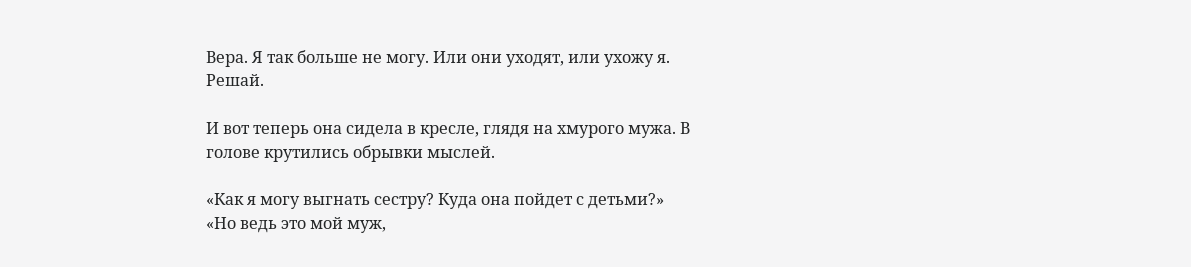Вера. Я так больше не могу. Или они уходят, или ухожу я. Решай.

И вот теперь она сидела в кресле, глядя на хмурого мужа. В голове крутились обрывки мыслей.

«Как я могу выгнать сестру? Куда она пойдет с детьми?»
«Но ведь это мой муж,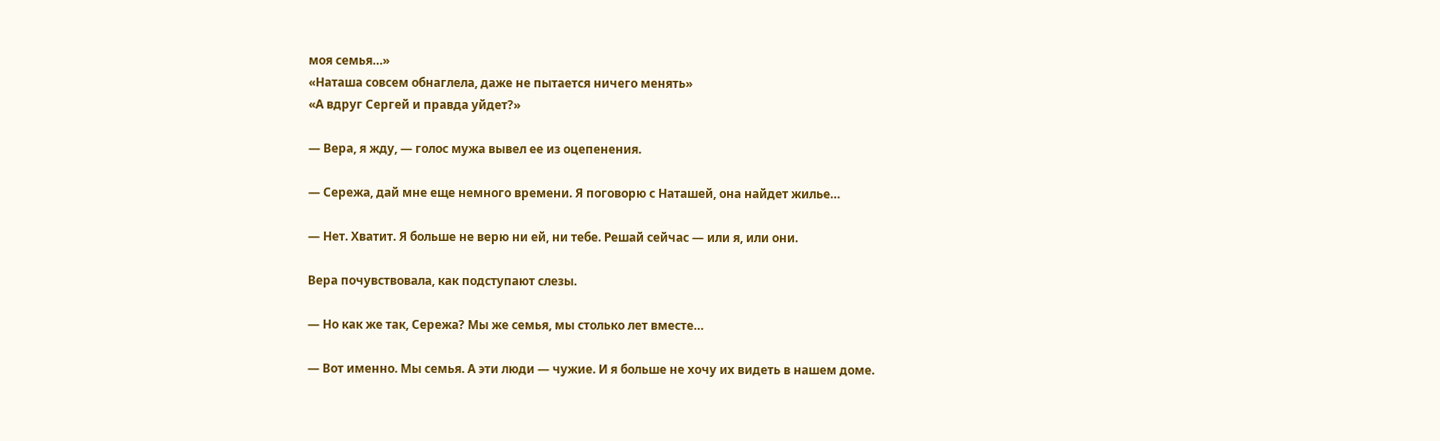моя семья…»
«Наташа совсем обнаглела, даже не пытается ничего менять»
«А вдруг Сергей и правда уйдет?»

— Вера, я жду, — голос мужа вывел ее из оцепенения.

— Сережа, дай мне еще немного времени. Я поговорю с Наташей, она найдет жилье…

— Нет. Хватит. Я больше не верю ни ей, ни тебе. Решай сейчас — или я, или они.

Вера почувствовала, как подступают слезы.

— Но как же так, Сережа? Мы же семья, мы столько лет вместе…

— Вот именно. Мы семья. А эти люди — чужие. И я больше не хочу их видеть в нашем доме.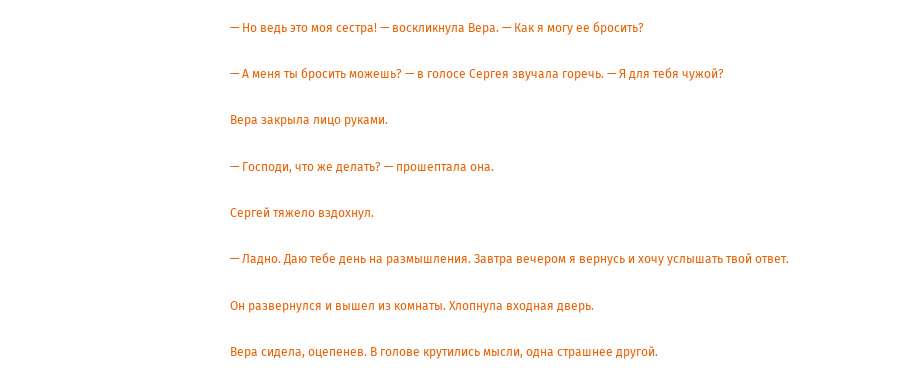— Но ведь это моя сестра! — воскликнула Вера. — Как я могу ее бросить?

— А меня ты бросить можешь? — в голосе Сергея звучала горечь. — Я для тебя чужой?

Вера закрыла лицо руками.

— Господи, что же делать? — прошептала она.

Сергей тяжело вздохнул.

— Ладно. Даю тебе день на размышления. Завтра вечером я вернусь и хочу услышать твой ответ.

Он развернулся и вышел из комнаты. Хлопнула входная дверь.

Вера сидела, оцепенев. В голове крутились мысли, одна страшнее другой.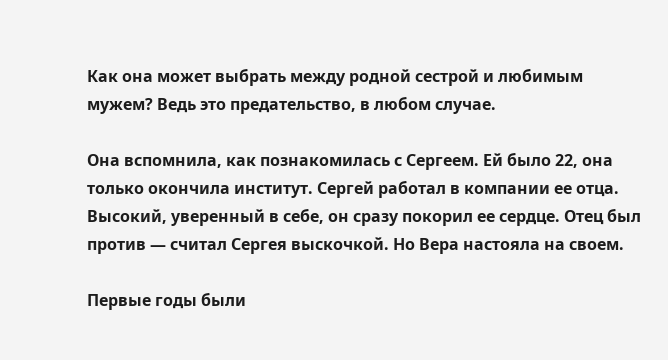Как она может выбрать между родной сестрой и любимым мужем? Ведь это предательство, в любом случае.

Она вспомнила, как познакомилась с Сергеем. Ей было 22, она только окончила институт. Сергей работал в компании ее отца. Высокий, уверенный в себе, он сразу покорил ее сердце. Отец был против — считал Сергея выскочкой. Но Вера настояла на своем.

Первые годы были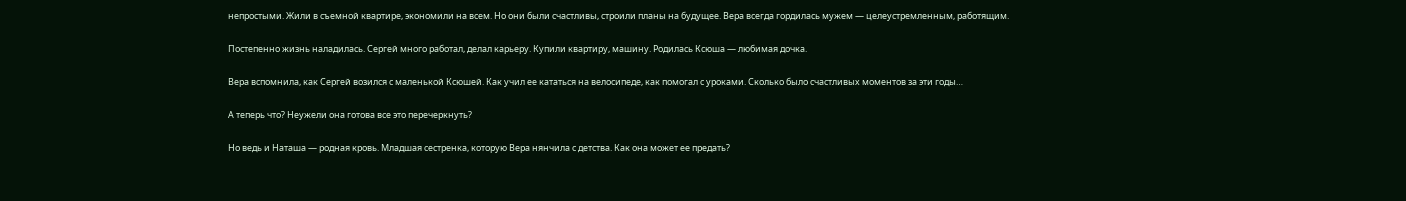непростыми. Жили в съемной квартире, экономили на всем. Но они были счастливы, строили планы на будущее. Вера всегда гордилась мужем — целеустремленным, работящим.

Постепенно жизнь наладилась. Сергей много работал, делал карьеру. Купили квартиру, машину. Родилась Ксюша — любимая дочка.

Вера вспомнила, как Сергей возился с маленькой Ксюшей. Как учил ее кататься на велосипеде, как помогал с уроками. Сколько было счастливых моментов за эти годы…

А теперь что? Неужели она готова все это перечеркнуть?

Но ведь и Наташа — родная кровь. Младшая сестренка, которую Вера нянчила с детства. Как она может ее предать?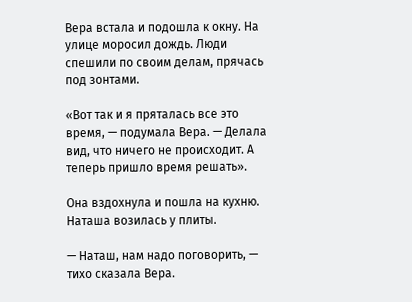Вера встала и подошла к окну. На улице моросил дождь. Люди спешили по своим делам, прячась под зонтами.

«Вот так и я пряталась все это время, — подумала Вера. — Делала вид, что ничего не происходит. А теперь пришло время решать».

Она вздохнула и пошла на кухню. Наташа возилась у плиты.

— Наташ, нам надо поговорить, — тихо сказала Вера.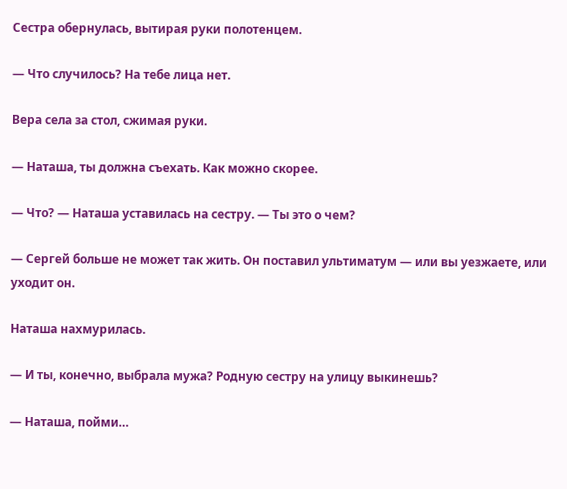Сестра обернулась, вытирая руки полотенцем.

— Что случилось? На тебе лица нет.

Вера села за стол, сжимая руки.

— Наташа, ты должна съехать. Как можно скорее.

— Что? — Наташа уставилась на сестру. — Ты это о чем?

— Сергей больше не может так жить. Он поставил ультиматум — или вы уезжаете, или уходит он.

Наташа нахмурилась.

— И ты, конечно, выбрала мужа? Родную сестру на улицу выкинешь?

— Наташа, пойми…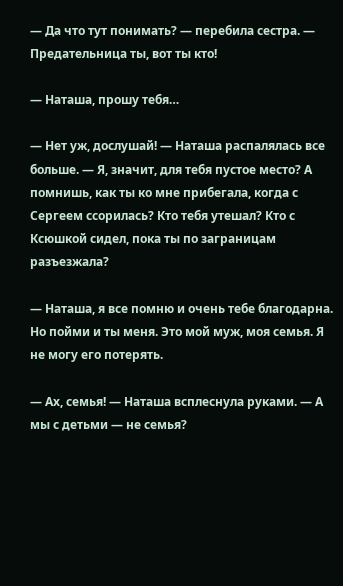— Да что тут понимать? — перебила сестра. — Предательница ты, вот ты кто!

— Наташа, прошу тебя…

— Нет уж, дослушай! — Наташа распалялась все больше. — Я, значит, для тебя пустое место? А помнишь, как ты ко мне прибегала, когда с Сергеем ссорилась? Кто тебя утешал? Кто с Ксюшкой сидел, пока ты по заграницам разъезжала?

— Наташа, я все помню и очень тебе благодарна. Но пойми и ты меня. Это мой муж, моя семья. Я не могу его потерять.

— Ах, семья! — Наташа всплеснула руками. — А мы с детьми — не семья?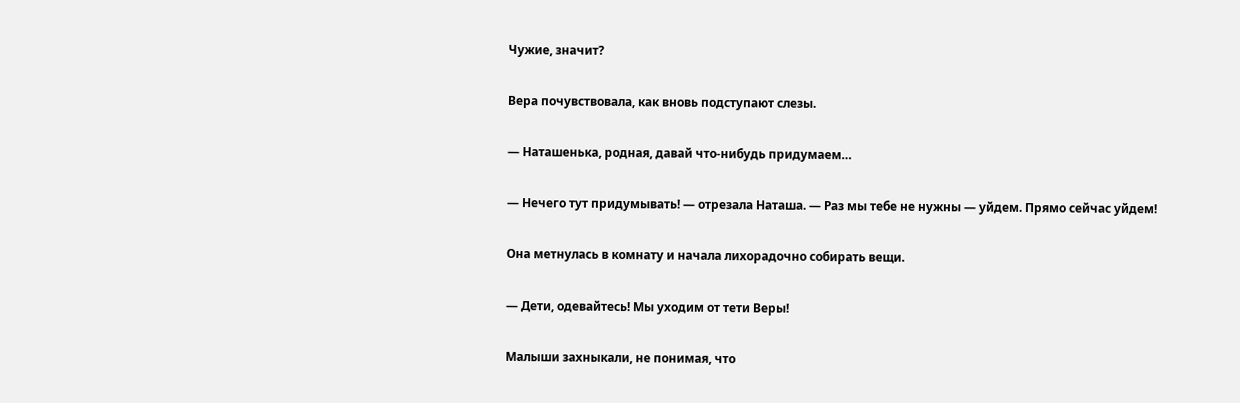Чужие, значит?

Вера почувствовала, как вновь подступают слезы.

— Наташенька, родная, давай что-нибудь придумаем…

— Нечего тут придумывать! — отрезала Наташа. — Раз мы тебе не нужны — уйдем. Прямо сейчас уйдем!

Она метнулась в комнату и начала лихорадочно собирать вещи.

— Дети, одевайтесь! Мы уходим от тети Веры!

Малыши захныкали, не понимая, что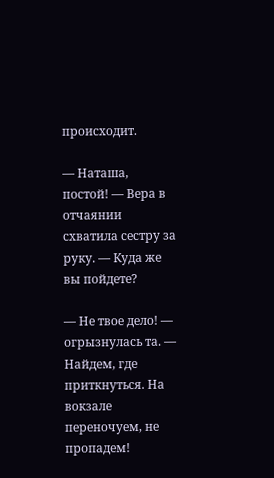происходит.

— Наташа, постой! — Вера в отчаянии схватила сестру за руку. — Куда же вы пойдете?

— Не твое дело! — огрызнулась та. — Найдем, где приткнуться. На вокзале переночуем, не пропадем!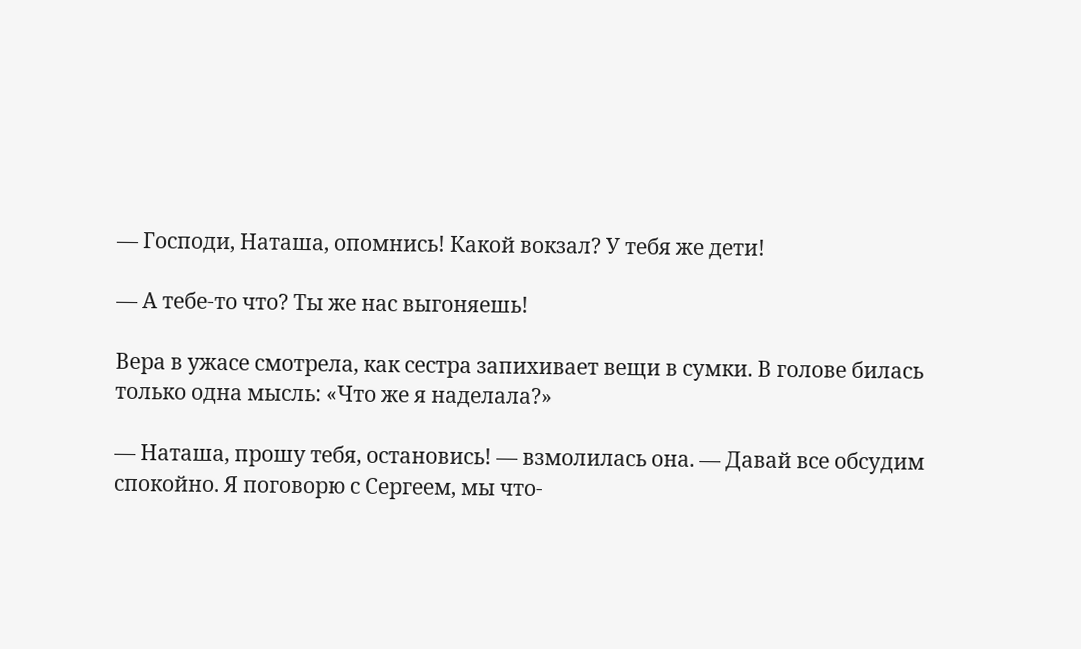— Господи, Наташа, опомнись! Какой вокзал? У тебя же дети!

— А тебе-то что? Ты же нас выгоняешь!

Вера в ужасе смотрела, как сестра запихивает вещи в сумки. В голове билась только одна мысль: «Что же я наделала?»

— Наташа, прошу тебя, остановись! — взмолилась она. — Давай все обсудим спокойно. Я поговорю с Сергеем, мы что-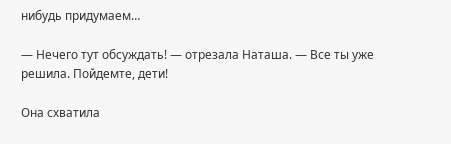нибудь придумаем…

— Нечего тут обсуждать! — отрезала Наташа. — Все ты уже решила. Пойдемте, дети!

Она схватила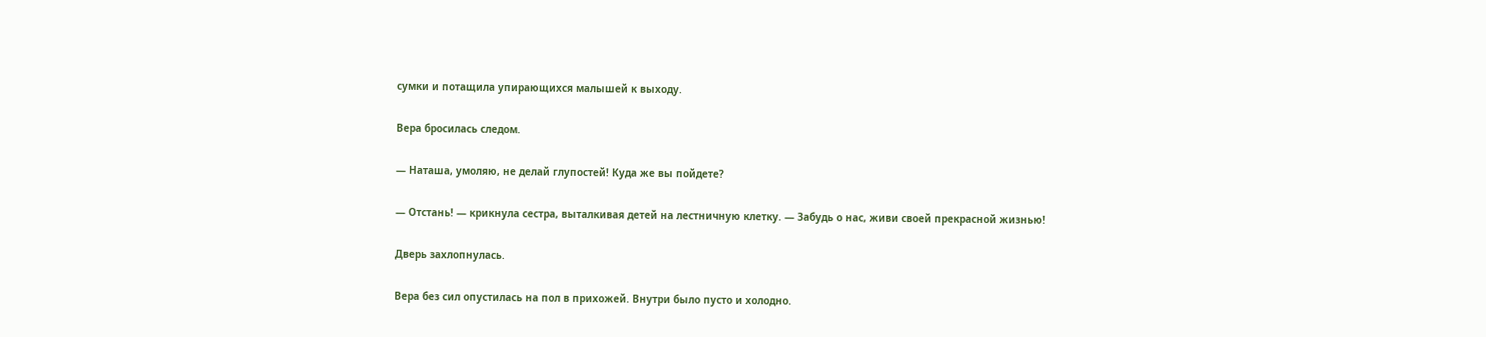сумки и потащила упирающихся малышей к выходу.

Вера бросилась следом.

— Наташа, умоляю, не делай глупостей! Куда же вы пойдете?

— Отстань! — крикнула сестра, выталкивая детей на лестничную клетку. — Забудь о нас, живи своей прекрасной жизнью!

Дверь захлопнулась.

Вера без сил опустилась на пол в прихожей. Внутри было пусто и холодно.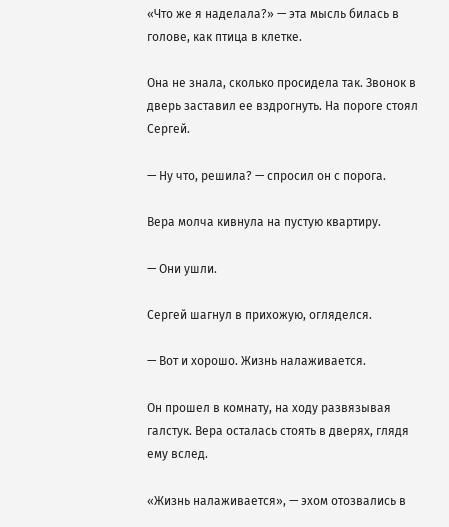«Что же я наделала?» — эта мысль билась в голове, как птица в клетке.

Она не знала, сколько просидела так. Звонок в дверь заставил ее вздрогнуть. На пороге стоял Сергей.

— Ну что, решила? — спросил он с порога.

Вера молча кивнула на пустую квартиру.

— Они ушли.

Сергей шагнул в прихожую, огляделся.

— Вот и хорошо. Жизнь налаживается.

Он прошел в комнату, на ходу развязывая галстук. Вера осталась стоять в дверях, глядя ему вслед.

«Жизнь налаживается», — эхом отозвались в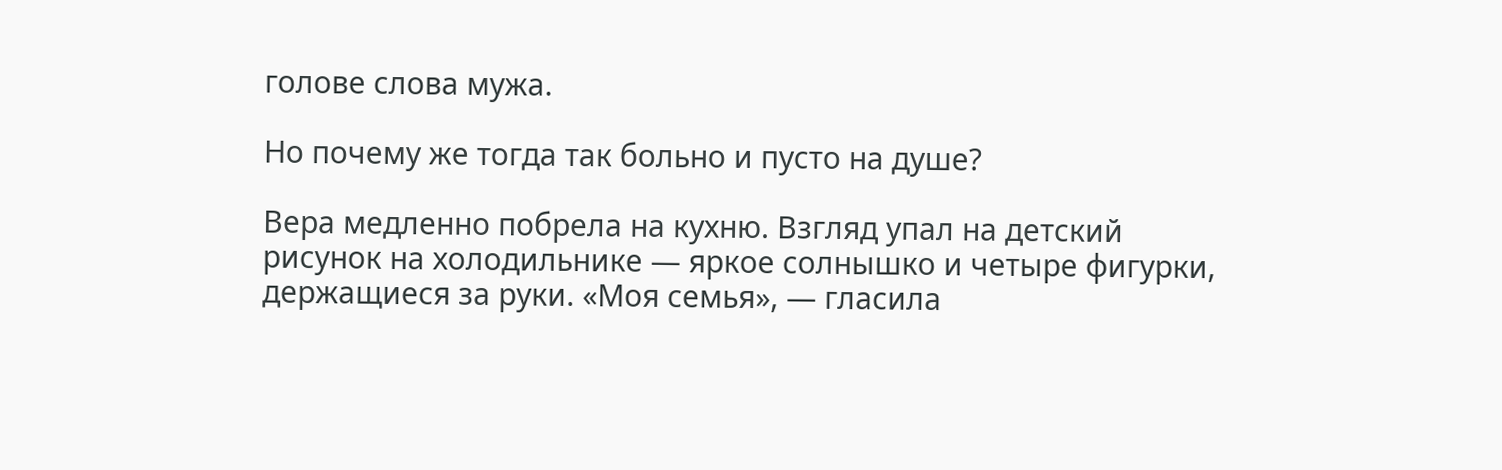голове слова мужа.

Но почему же тогда так больно и пусто на душе?

Вера медленно побрела на кухню. Взгляд упал на детский рисунок на холодильнике — яркое солнышко и четыре фигурки, держащиеся за руки. «Моя семья», — гласила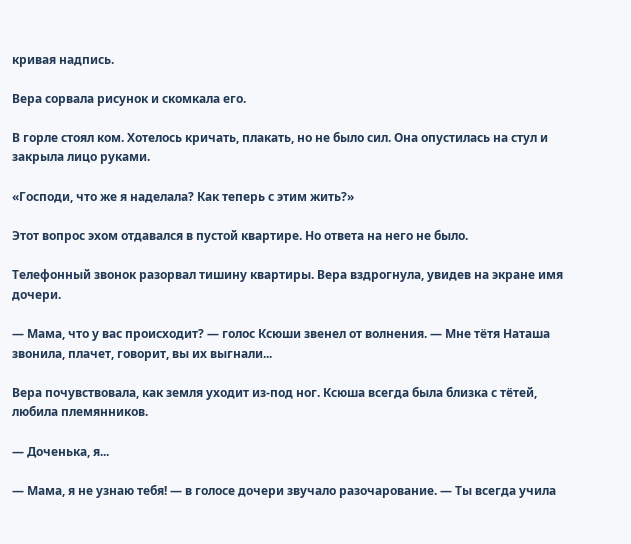кривая надпись.

Вера сорвала рисунок и скомкала его.

В горле стоял ком. Хотелось кричать, плакать, но не было сил. Она опустилась на стул и закрыла лицо руками.

«Господи, что же я наделала? Как теперь с этим жить?»

Этот вопрос эхом отдавался в пустой квартире. Но ответа на него не было.

Телефонный звонок разорвал тишину квартиры. Вера вздрогнула, увидев на экране имя дочери.

— Мама, что у вас происходит? — голос Ксюши звенел от волнения. — Мне тётя Наташа звонила, плачет, говорит, вы их выгнали...

Вера почувствовала, как земля уходит из-под ног. Ксюша всегда была близка с тётей, любила племянников.

— Доченька, я...

— Мама, я не узнаю тебя! — в голосе дочери звучало разочарование. — Ты всегда учила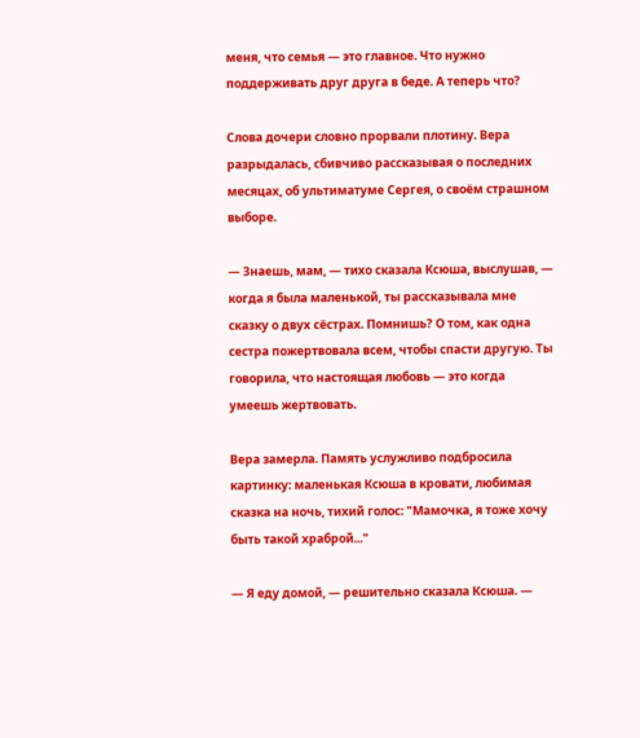меня, что семья — это главное. Что нужно поддерживать друг друга в беде. А теперь что?

Слова дочери словно прорвали плотину. Вера разрыдалась, сбивчиво рассказывая о последних месяцах, об ультиматуме Сергея, о своём страшном выборе.

— Знаешь, мам, — тихо сказала Ксюша, выслушав, — когда я была маленькой, ты рассказывала мне сказку о двух сёстрах. Помнишь? О том, как одна сестра пожертвовала всем, чтобы спасти другую. Ты говорила, что настоящая любовь — это когда умеешь жертвовать.

Вера замерла. Память услужливо подбросила картинку: маленькая Ксюша в кровати, любимая сказка на ночь, тихий голос: "Мамочка, я тоже хочу быть такой храброй..."

— Я еду домой, — решительно сказала Ксюша. —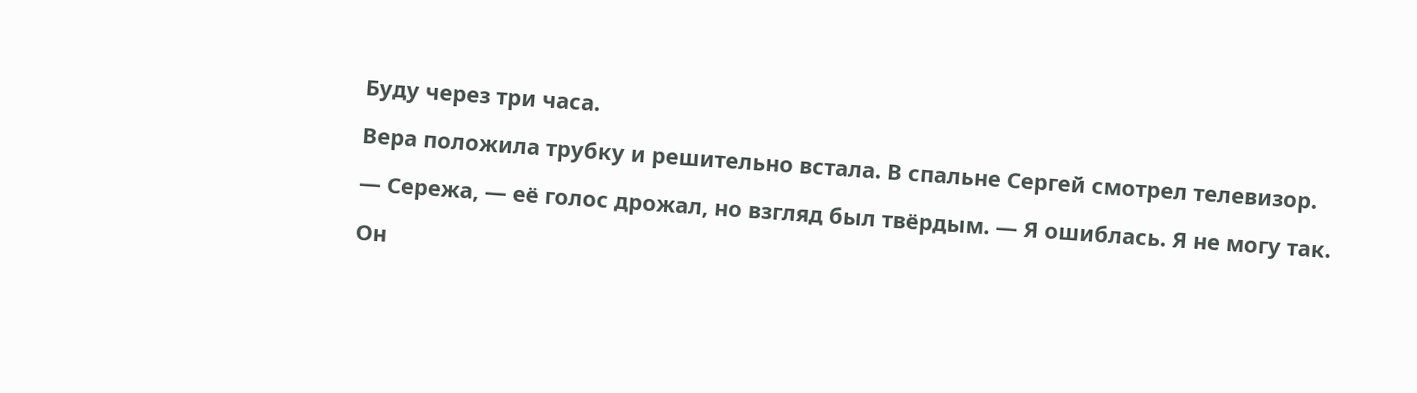Буду через три часа.

Вера положила трубку и решительно встала. В спальне Сергей смотрел телевизор.

— Сережа, — её голос дрожал, но взгляд был твёрдым. — Я ошиблась. Я не могу так.

Он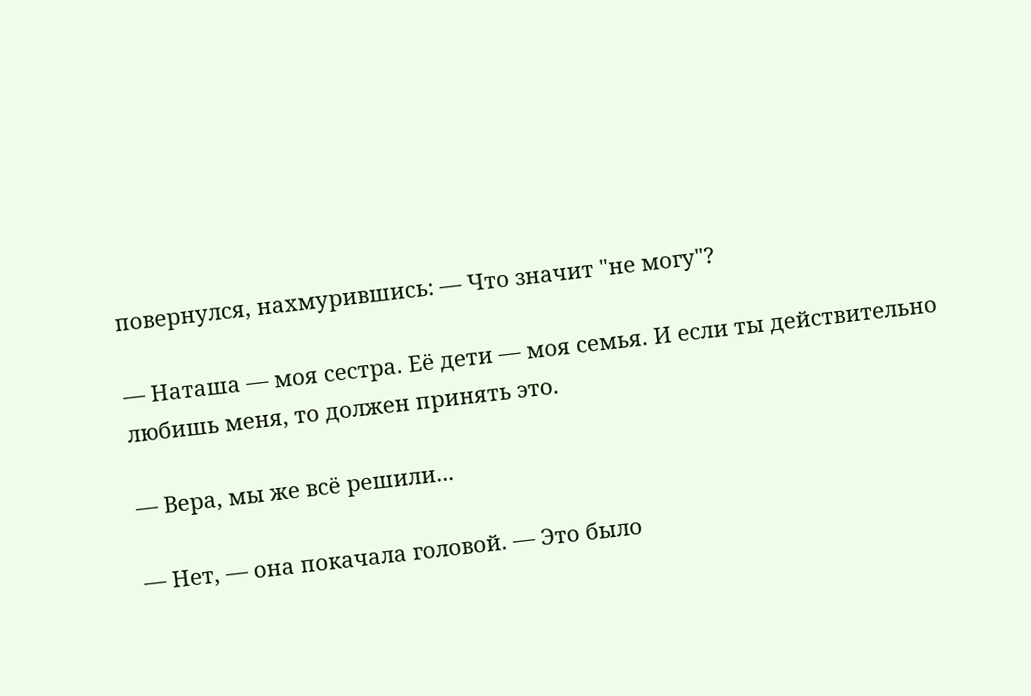повернулся, нахмурившись: — Что значит "не могу"?

— Наташа — моя сестра. Её дети — моя семья. И если ты действительно любишь меня, то должен принять это.

— Вера, мы же всё решили...

— Нет, — она покачала головой. — Это было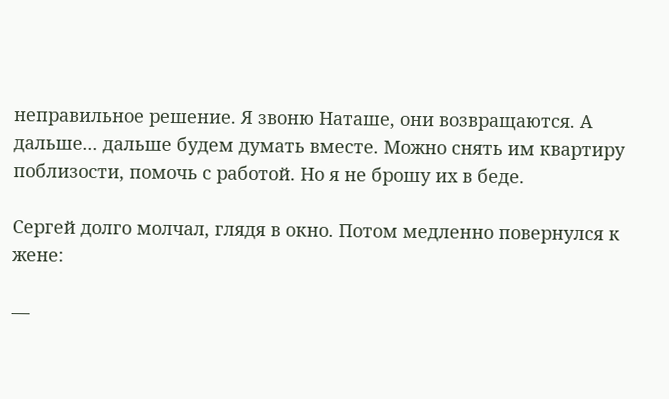неправильное решение. Я звоню Наташе, они возвращаются. А дальше... дальше будем думать вместе. Можно снять им квартиру поблизости, помочь с работой. Но я не брошу их в беде.

Сергей долго молчал, глядя в окно. Потом медленно повернулся к жене:

—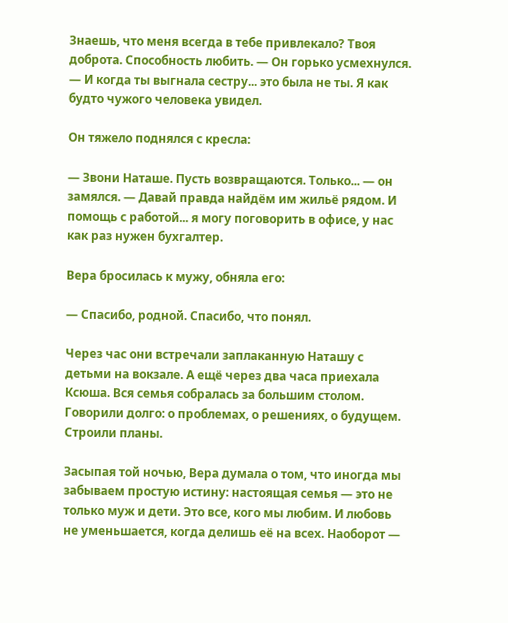Знаешь, что меня всегда в тебе привлекало? Твоя доброта. Способность любить. — Он горько усмехнулся. — И когда ты выгнала сестру... это была не ты. Я как будто чужого человека увидел.

Он тяжело поднялся с кресла:

— Звони Наташе. Пусть возвращаются. Только... — он замялся. — Давай правда найдём им жильё рядом. И помощь с работой... я могу поговорить в офисе, у нас как раз нужен бухгалтер.

Вера бросилась к мужу, обняла его:

— Спасибо, родной. Спасибо, что понял.

Через час они встречали заплаканную Наташу с детьми на вокзале. А ещё через два часа приехала Ксюша. Вся семья собралась за большим столом. Говорили долго: о проблемах, о решениях, о будущем. Строили планы.

Засыпая той ночью, Вера думала о том, что иногда мы забываем простую истину: настоящая семья — это не только муж и дети. Это все, кого мы любим. И любовь не уменьшается, когда делишь её на всех. Наоборот —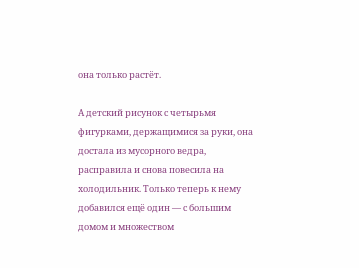она только растёт.

А детский рисунок с четырьмя фигурками, держащимися за руки, она достала из мусорного ведра, расправила и снова повесила на холодильник. Только теперь к нему добавился ещё один — с большим домом и множеством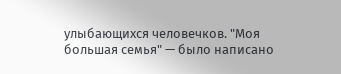улыбающихся человечков. "Моя большая семья" — было написано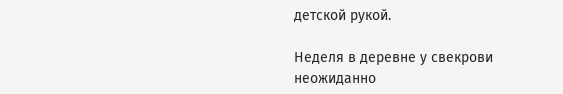детской рукой.

Неделя в деревне у свекрови неожиданно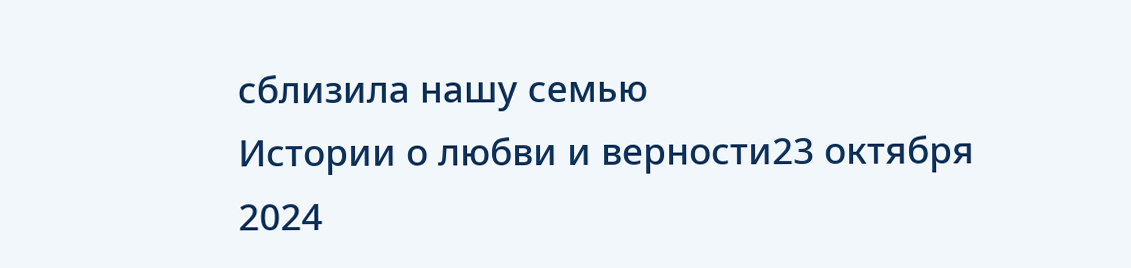сблизила нашу семью
Истории о любви и верности23 октября 2024